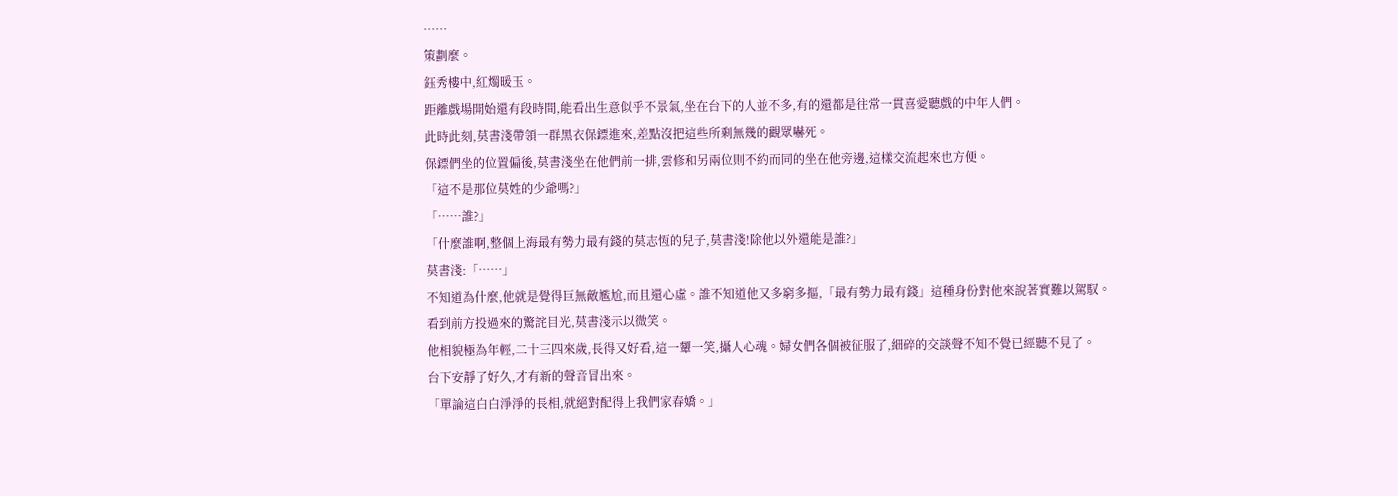……
策劃麼。
鈺秀樓中,紅燭暖玉。
距離戲場開始還有段時間,能看出生意似乎不景氣,坐在台下的人並不多,有的還都是往常一貫喜愛聽戲的中年人們。
此時此刻,莫書淺帶領一群黑衣保鏢進來,差點沒把這些所剩無幾的觀眾嚇死。
保鏢們坐的位置偏後,莫書淺坐在他們前一排,雲修和另兩位則不約而同的坐在他旁邊,這樣交流起來也方便。
「這不是那位莫姓的少爺嗎?」
「……誰?」
「什麼誰啊,整個上海最有勢力最有錢的莫志恆的兒子,莫書淺!除他以外還能是誰?」
莫書淺:「……」
不知道為什麼,他就是覺得巨無敵尷尬,而且還心虛。誰不知道他又多窮多摳,「最有勢力最有錢」這種身份對他來說著實難以駕馭。
看到前方投過來的驚詫目光,莫書淺示以微笑。
他相貌極為年輕,二十三四來歲,長得又好看,這一顰一笑,攝人心魂。婦女們各個被征服了,細碎的交談聲不知不覺已經聽不見了。
台下安靜了好久,才有新的聲音冒出來。
「單論這白白淨淨的長相,就絕對配得上我們家春嬌。」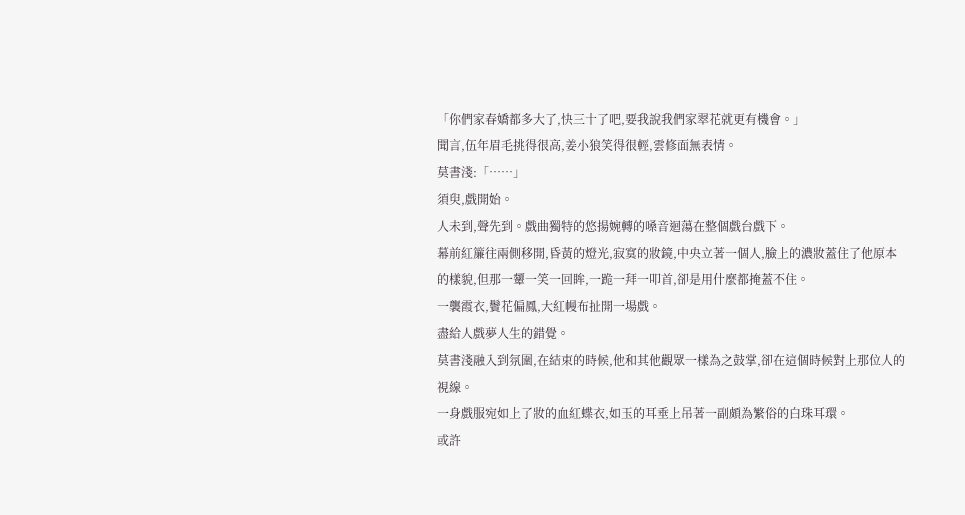「你們家春嬌都多大了,快三十了吧,要我說我們家翠花就更有機會。」
聞言,伍年眉毛挑得很高,姜小狼笑得很輕,雲修面無表情。
莫書淺:「……」
須臾,戲開始。
人未到,聲先到。戲曲獨特的悠揚婉轉的嗓音迴蕩在整個戲台戲下。
幕前紅簾往兩側移開,昏黃的燈光,寂寞的妝鏡,中央立著一個人,臉上的濃妝蓋住了他原本的樣貌,但那一顰一笑一回眸,一跪一拜一叩首,卻是用什麼都掩蓋不住。
一襲霞衣,鬢花偏鳳,大紅幔布扯開一場戲。
盡給人戲夢人生的錯覺。
莫書淺融入到氛圍,在結束的時候,他和其他觀眾一樣為之鼓掌,卻在這個時候對上那位人的視線。
一身戲服宛如上了妝的血紅蝶衣,如玉的耳垂上吊著一副頗為繁俗的白珠耳環。
或許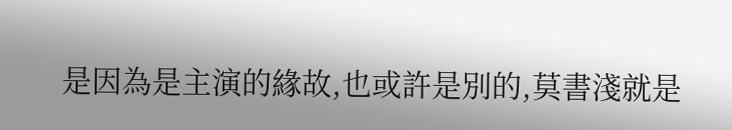是因為是主演的緣故,也或許是別的,莫書淺就是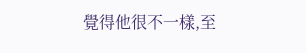覺得他很不一樣,至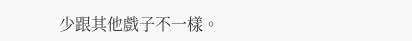少跟其他戲子不一樣。